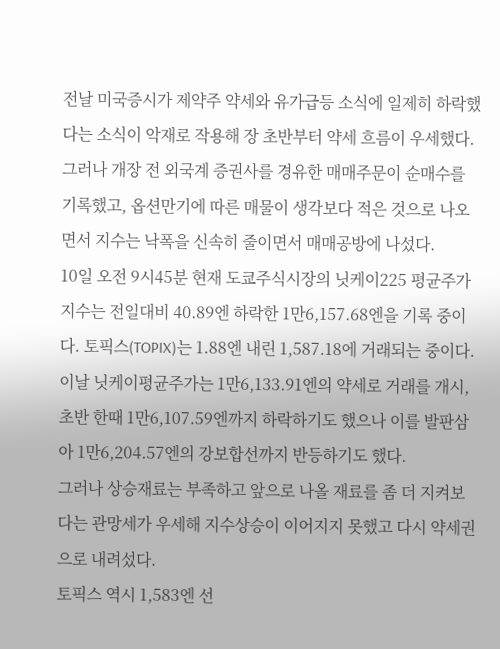전날 미국증시가 제약주 약세와 유가급등 소식에 일제히 하락했다는 소식이 악재로 작용해 장 초반부터 약세 흐름이 우세했다.
그러나 개장 전 외국계 증권사를 경유한 매매주문이 순매수를 기록했고, 옵션만기에 따른 매물이 생각보다 적은 것으로 나오면서 지수는 낙폭을 신속히 줄이면서 매매공방에 나섰다.
10일 오전 9시45분 현재 도쿄주식시장의 닛케이225 평균주가지수는 전일대비 40.89엔 하락한 1만6,157.68엔을 기록 중이다. 토픽스(TOPIX)는 1.88엔 내린 1,587.18에 거래되는 중이다.
이날 닛케이평균주가는 1만6,133.91엔의 약세로 거래를 개시, 초반 한때 1만6,107.59엔까지 하락하기도 했으나 이를 발판삼아 1만6,204.57엔의 강보합선까지 반등하기도 했다.
그러나 상승재료는 부족하고 앞으로 나올 재료를 좀 더 지켜보다는 관망세가 우세해 지수상승이 이어지지 못했고 다시 약세권으로 내려섰다.
토픽스 역시 1,583엔 선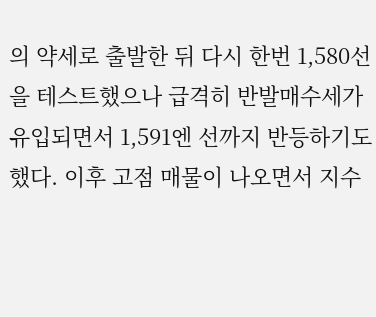의 약세로 출발한 뒤 다시 한번 1,580선을 테스트했으나 급격히 반발매수세가 유입되면서 1,591엔 선까지 반등하기도 했다. 이후 고점 매물이 나오면서 지수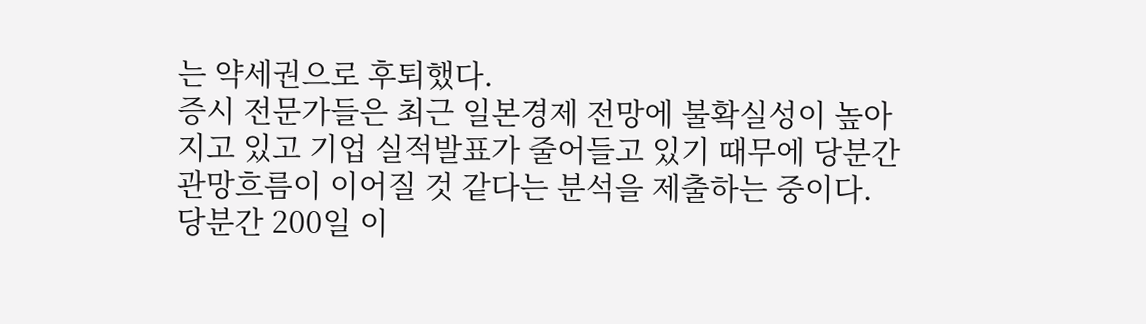는 약세권으로 후퇴했다.
증시 전문가들은 최근 일본경제 전망에 불확실성이 높아지고 있고 기업 실적발표가 줄어들고 있기 때무에 당분간 관망흐름이 이어질 것 같다는 분석을 제출하는 중이다.
당분간 200일 이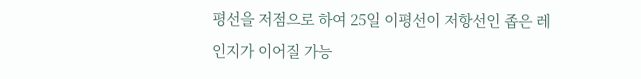평선을 저점으로 하여 25일 이평선이 저항선인 좁은 레인지가 이어질 가능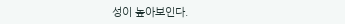성이 높아보인다.